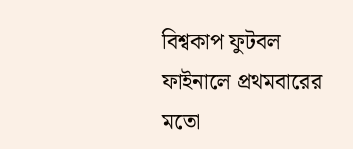বিশ্বকাপ ফুটবল ফাইনালে প্রথমবারের মতো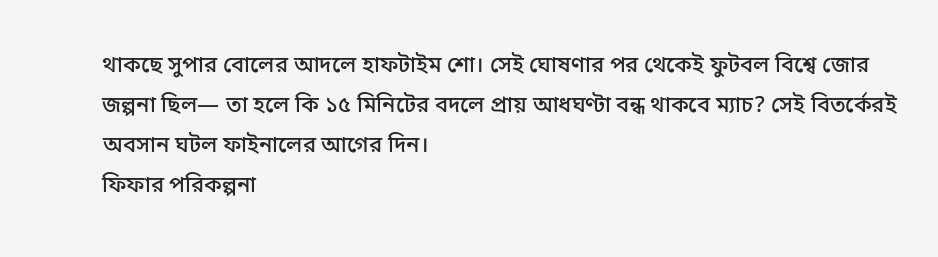থাকছে সুপার বোলের আদলে হাফটাইম শো। সেই ঘোষণার পর থেকেই ফুটবল বিশ্বে জোর জল্পনা ছিল— তা হলে কি ১৫ মিনিটের বদলে প্রায় আধঘণ্টা বন্ধ থাকবে ম্যাচ? সেই বিতর্কেরই অবসান ঘটল ফাইনালের আগের দিন।
ফিফার পরিকল্পনা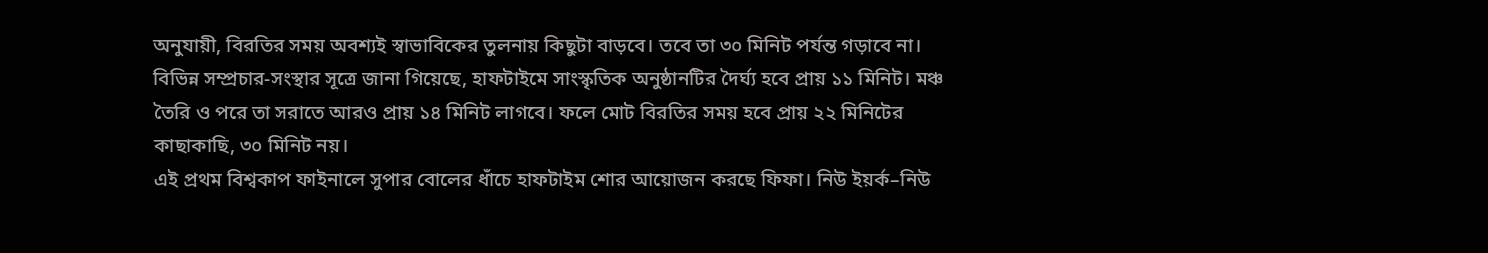অনুযায়ী, বিরতির সময় অবশ্যই স্বাভাবিকের তুলনায় কিছুটা বাড়বে। তবে তা ৩০ মিনিট পর্যন্ত গড়াবে না। বিভিন্ন সম্প্রচার-সংস্থার সূত্রে জানা গিয়েছে, হাফটাইমে সাংস্কৃতিক অনুষ্ঠানটির দৈর্ঘ্য হবে প্রায় ১১ মিনিট। মঞ্চ তৈরি ও পরে তা সরাতে আরও প্রায় ১৪ মিনিট লাগবে। ফলে মোট বিরতির সময় হবে প্রায় ২২ মিনিটের কাছাকাছি, ৩০ মিনিট নয়।
এই প্রথম বিশ্বকাপ ফাইনালে সুপার বোলের ধাঁচে হাফটাইম শোর আয়োজন করছে ফিফা। নিউ ইয়র্ক–নিউ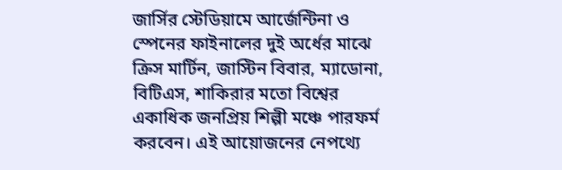জার্সির স্টেডিয়ামে আর্জেন্টিনা ও স্পেনের ফাইনালের দুই অর্ধের মাঝে ক্রিস মার্টিন, জাস্টিন বিবার, ম্যাডোনা, বিটিএস, শাকিরার মতো বিশ্বের একাধিক জনপ্রিয় শিল্পী মঞ্চে পারফর্ম করবেন। এই আয়োজনের নেপথ্যে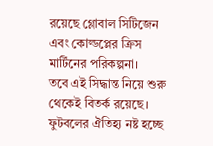রয়েছে গ্লোবাল সিটিজেন এবং কোল্ডপ্লের ক্রিস মার্টিনের পরিকল্পনা।
তবে এই সিদ্ধান্ত নিয়ে শুরু থেকেই বিতর্ক রয়েছে। ফুটবলের ঐতিহ্য নষ্ট হচ্ছে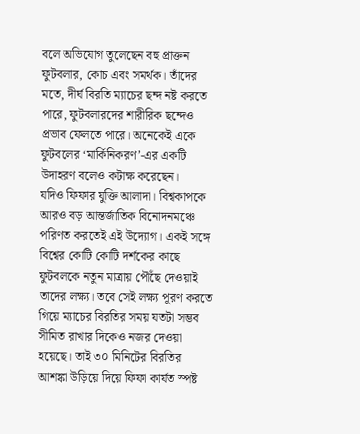বলে অভিযোগ তুলেছেন বহু প্রাক্তন ফুটবলার, কোচ এবং সমর্থক। তাঁদের মতে, দীর্ঘ বিরতি ম্যাচের ছন্দ নষ্ট করতে পারে, ফুটবলারদের শারীরিক ছন্দেও প্রভাব ফেলতে পারে। অনেকেই একে ফুটবলের ‘মার্কিনিকরণ’-এর একটি উদাহরণ বলেও কটাক্ষ করেছেন।
যদিও ফিফার যুক্তি আলাদা। বিশ্বকাপকে আরও বড় আন্তর্জাতিক বিনোদনমঞ্চে পরিণত করতেই এই উদ্যোগ। একই সঙ্গে বিশ্বের কোটি কোটি দর্শকের কাছে ফুটবলকে নতুন মাত্রায় পৌঁছে দেওয়াই তাদের লক্ষ্য। তবে সেই লক্ষ্য পূরণ করতে গিয়ে ম্যাচের বিরতির সময় যতটা সম্ভব সীমিত রাখার দিকেও নজর দেওয়া হয়েছে। তাই ৩০ মিনিটের বিরতির আশঙ্কা উড়িয়ে দিয়ে ফিফা কার্যত স্পষ্ট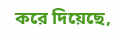করে দিয়েছে,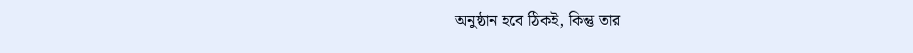অনুষ্ঠান হবে ঠিকই, কিন্তু তার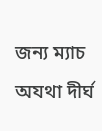জন্য ম্যাচ অযথা দীর্ঘ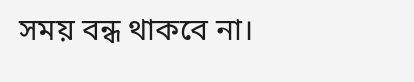সময় বন্ধ থাকবে না।